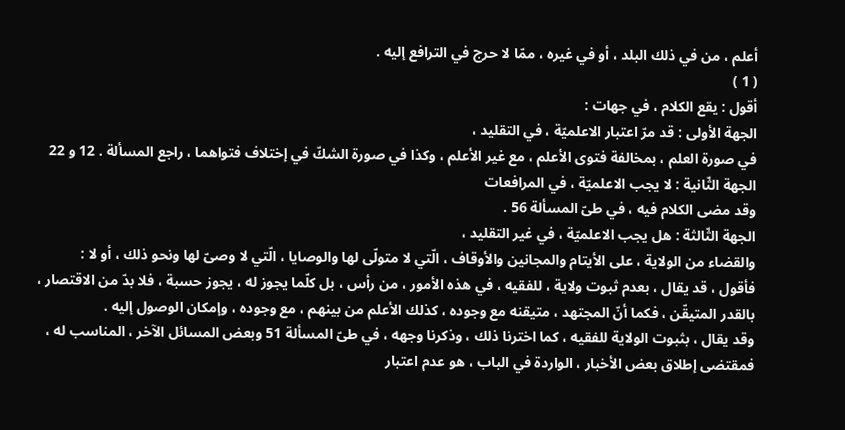أعلم ، من في ذلك البلد ، أو في غيره ، ممّا لا حرج في الترافع إليه .
( 1 )
أقول : يقع الكلام ، في جهات :
الجهة الأولى : قد مرّ اعتبار الاعلميّة ، في التقليد ،
في صورة العلم ، بمخالفة فتوى الأعلم ، مع غير الأعلم ، وكذا في صورة الشكّ في إختلاف فتواهما ، راجع المسألة . 12 و 22
الجهة الثّانية : لا يجب الاعلميّة ، في المرافعات
وقد مضى الكلام فيه ، في طىّ المسألة 56 .
الجهة الثّالثة : هل يجب الاعلميّة ، في غير التقليد ،
والقضاء من الولاية ، على الأيتام والمجانين والأوقاف ، الّتي لا متولّى لها والوصايا ، الّتي لا وصىّ لها ونحو ذلك ، أو لا :
فأقول ، قد يقال ، بعدم ثبوت ولاية ، للفقيه ، في هذه الأمور ، من رأس ، بل كلّما يجوز له ، يجوز حسبة ، فلا بدّ من الاقتصار ، بالقدر المتيقّن ، فكما أنّ المجتهد ، متيقنه مع وجوده ، كذلك الأعلم من بينهم ، مع وجوده ، وإمكان الوصول إليه .
وقد يقال ، بثبوت الولاية للفقيه ، كما اخترنا ذلك ، وذكرنا وجهه ، في طىّ المسألة 51 وبعض المسائل الآخر ، المناسب له ، فمقتضى إطلاق بعض الأخبار ، الواردة في الباب ، هو عدم اعتبار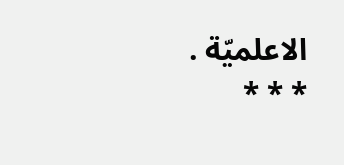الاعلميّة .
* * *